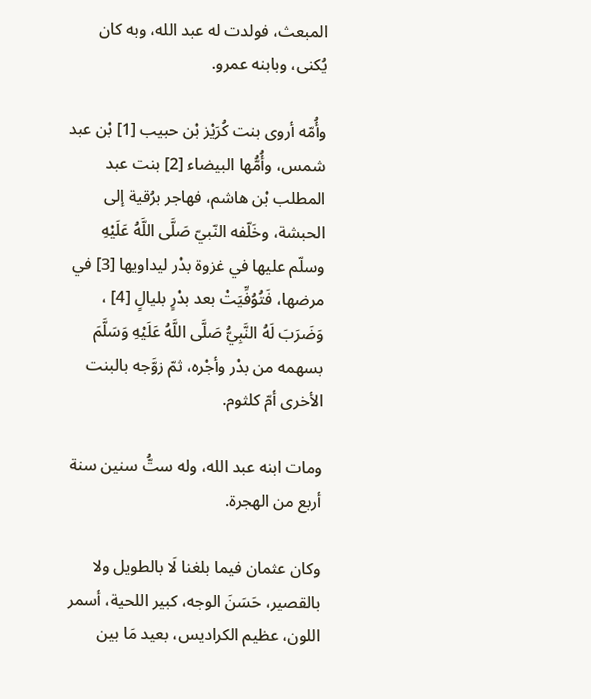المبعث، فولدت له عبد الله، وبه كان يُكنى، وبابنه عمرو.

وأُمّه أروى بنت كُرَيْز بْن حبيب [1] بْن عبد شمس، وأُمُّها البيضاء [2] بنت عبد المطلب بْن هاشم، فهاجر برُقية إلى الحبشة، وخَلّفه النّبيّ صَلَّى اللَّهُ عَلَيْهِ وسلّم عليها في غزوة بدْر ليداويها [3] في مرضها، فَتُوُفِّيَتْ بعد بدْرٍ بليالٍ [4] ، وَضَرَبَ لَهُ النَّبِيُّ صَلَّى اللَّهُ عَلَيْهِ وَسَلَّمَ بسهمه من بدْر وأجْره، ثمّ زوَّجه بالبنت الأخرى أمّ كلثوم.

ومات ابنه عبد الله، وله ستُّ سنين سنة أربع من الهجرة.

وكان عثمان فيما بلغنا لَا بالطويل ولا بالقصير، حَسَنَ الوجه، كبير اللحية، أسمر اللون، عظيم الكراديس، بعيد مَا بين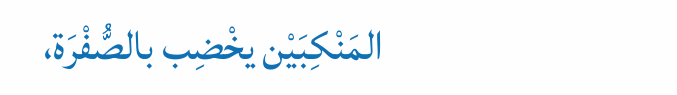المَنْكِبَيْن يخْضِب بالصُّفْرَة،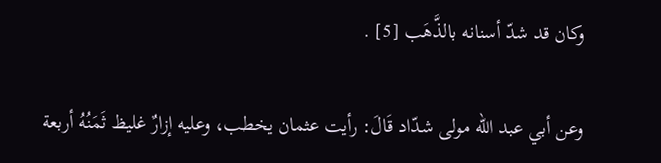وكان قد شدّ أسنانه بالذَّهَب [5] .

وعن أبي عبد الله مولى شدّاد قَالَ: رأيت عثمان يخطب، وعليه إزارٌ غليظ ثَمَنُهُ أربعة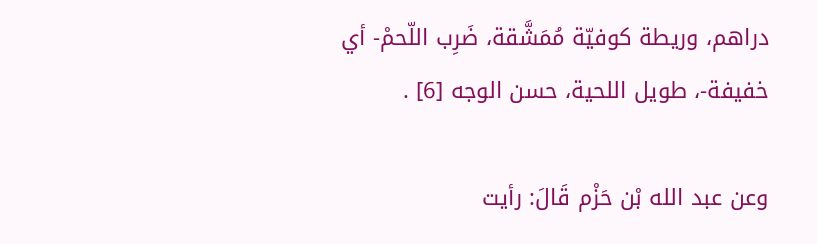دراهم، وريطة كوفيّة مُمَشَّقة، ضَرِب اللّحمْ- أي خفيفة-، طويل اللحية، حسن الوجه [6] .

وعن عبد الله بْن حَزْم قَالَ: رأيت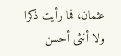عثمان، فما رأيت ذكرا ولا أنثى أحسن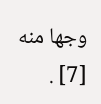وجها منه [7] .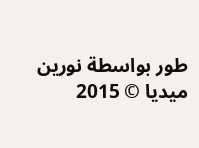طور بواسطة نورين ميديا © 2015